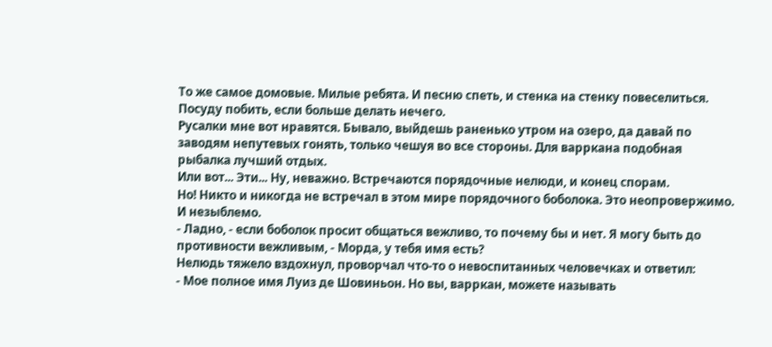То же самое домовые. Милые ребята. И песню спеть, и стенка на стенку повеселиться. Посуду побить, если больше делать нечего.
Русалки мне вот нравятся. Бывало, выйдешь раненько утром на озеро, да давай по заводям непутевых гонять, только чешуя во все стороны. Для варркана подобная рыбалка лучший отдых.
Или вот... Эти... Ну, неважно. Встречаются порядочные нелюди, и конец спорам.
Но! Никто и никогда не встречал в этом мире порядочного боболока. Это неопровержимо. И незыблемо.
- Ладно, - если боболок просит общаться вежливо, то почему бы и нет. Я могу быть до противности вежливым, - Морда, у тебя имя есть?
Нелюдь тяжело вздохнул, проворчал что-то о невоспитанных человечках и ответил:
- Мое полное имя Луиз де Шовиньон. Но вы, варркан, можете называть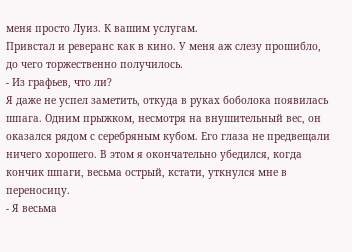меня просто Луиз. К вашим услугам.
Привстал и реверанс как в кино. У меня аж слезу прошибло, до чего торжественно получилось.
- Из графьев, что ли?
Я даже не успел заметить, откуда в руках боболока появилась шпага. Одним прыжком, несмотря на внушительный вес, он оказался рядом с серебряным кубом. Его глаза не предвещали ничего хорошего. В этом я окончательно убедился, когда кончик шпаги, весьма острый, кстати, уткнулся мне в переносицу.
- Я весьма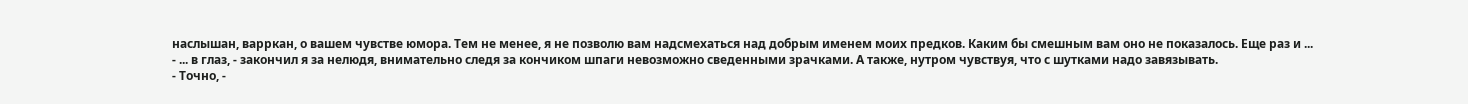наслышан, варркан, о вашем чувстве юмора. Тем не менее, я не позволю вам надсмехаться над добрым именем моих предков. Каким бы смешным вам оно не показалось. Еще раз и ...
- ... в глаз, - закончил я за нелюдя, внимательно следя за кончиком шпаги невозможно сведенными зрачками. А также, нутром чувствуя, что с шутками надо завязывать.
- Точно, -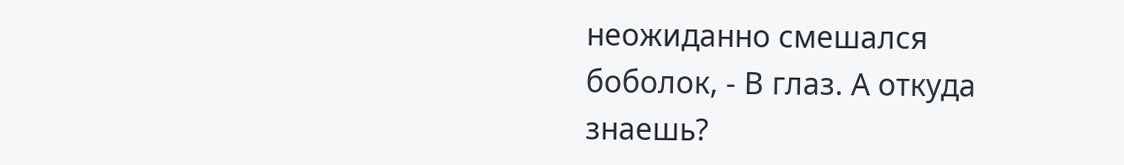неожиданно смешался боболок, - В глаз. А откуда знаешь?